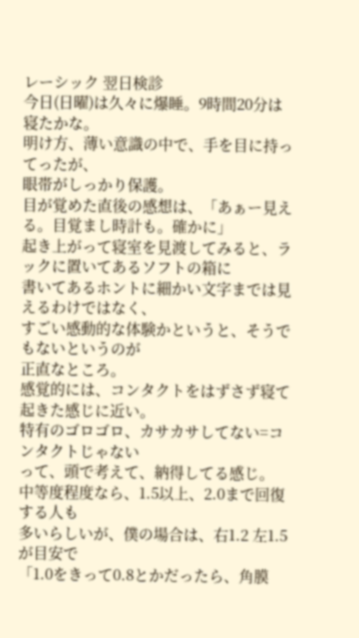レーシック 翌日検診
今日(日曜)は久々に爆睡。9時間20分は寝たかな。
明け方、薄い意識の中で、手を目に持ってったが、
眼帯がしっかり保護。
目が覚めた直後の感想は、「あぁー見える。目覚まし時計も。確かに」
起き上がって寝室を見渡してみると、ラックに置いてあるソフトの箱に
書いてあるホントに細かい文字までは見えるわけではなく、
すごい感動的な体験かというと、そうでもないというのが
正直なところ。
感覚的には、コンタクトをはずさず寝て起きた感じに近い。
特有のゴロゴロ、カサカサしてない=コンタクトじゃない
って、頭で考えて、納得してる感じ。
中等度程度なら、1.5以上、2.0まで回復する人も
多いらしいが、僕の場合は、右1.2 左1.5が目安で
「1.0をきって0.8とかだったら、角膜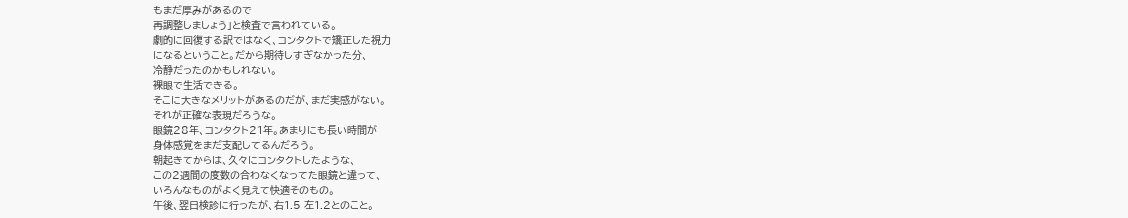もまだ厚みがあるので
再調整しましょう」と検査で言われている。
劇的に回復する訳ではなく、コンタクトで矯正した視力
になるということ。だから期待しすぎなかった分、
冷静だったのかもしれない。
裸眼で生活できる。
そこに大きなメリットがあるのだが、まだ実感がない。
それが正確な表現だろうな。
眼鏡28年、コンタクト21年。あまりにも長い時間が
身体感覚をまだ支配してるんだろう。
朝起きてからは、久々にコンタクトしたような、
この2週間の度数の合わなくなってた眼鏡と違って、
いろんなものがよく見えて快適そのもの。
午後、翌日検診に行ったが、右1.5 左1.2とのこと。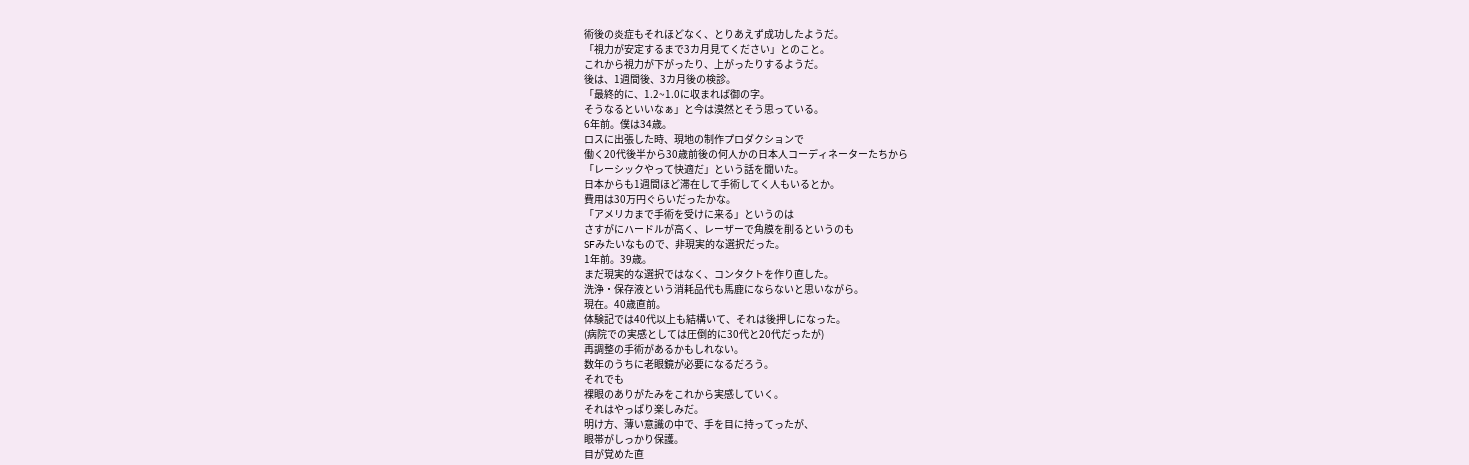術後の炎症もそれほどなく、とりあえず成功したようだ。
「視力が安定するまで3カ月見てください」とのこと。
これから視力が下がったり、上がったりするようだ。
後は、1週間後、3カ月後の検診。
「最終的に、1.2~1.0に収まれば御の字。
そうなるといいなぁ」と今は漠然とそう思っている。
6年前。僕は34歳。
ロスに出張した時、現地の制作プロダクションで
働く20代後半から30歳前後の何人かの日本人コーディネーターたちから
「レーシックやって快適だ」という話を聞いた。
日本からも1週間ほど滞在して手術してく人もいるとか。
費用は30万円ぐらいだったかな。
「アメリカまで手術を受けに来る」というのは
さすがにハードルが高く、レーザーで角膜を削るというのも
SFみたいなもので、非現実的な選択だった。
1年前。39歳。
まだ現実的な選択ではなく、コンタクトを作り直した。
洗浄・保存液という消耗品代も馬鹿にならないと思いながら。
現在。40歳直前。
体験記では40代以上も結構いて、それは後押しになった。
(病院での実感としては圧倒的に30代と20代だったが)
再調整の手術があるかもしれない。
数年のうちに老眼鏡が必要になるだろう。
それでも
裸眼のありがたみをこれから実感していく。
それはやっぱり楽しみだ。
明け方、薄い意識の中で、手を目に持ってったが、
眼帯がしっかり保護。
目が覚めた直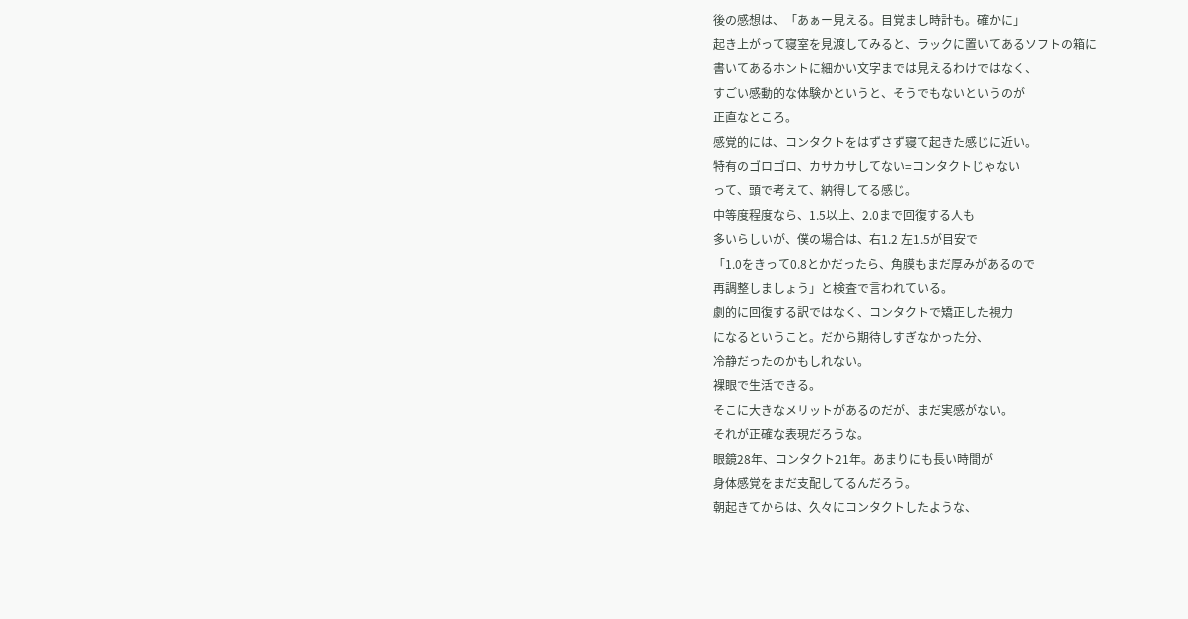後の感想は、「あぁー見える。目覚まし時計も。確かに」
起き上がって寝室を見渡してみると、ラックに置いてあるソフトの箱に
書いてあるホントに細かい文字までは見えるわけではなく、
すごい感動的な体験かというと、そうでもないというのが
正直なところ。
感覚的には、コンタクトをはずさず寝て起きた感じに近い。
特有のゴロゴロ、カサカサしてない=コンタクトじゃない
って、頭で考えて、納得してる感じ。
中等度程度なら、1.5以上、2.0まで回復する人も
多いらしいが、僕の場合は、右1.2 左1.5が目安で
「1.0をきって0.8とかだったら、角膜もまだ厚みがあるので
再調整しましょう」と検査で言われている。
劇的に回復する訳ではなく、コンタクトで矯正した視力
になるということ。だから期待しすぎなかった分、
冷静だったのかもしれない。
裸眼で生活できる。
そこに大きなメリットがあるのだが、まだ実感がない。
それが正確な表現だろうな。
眼鏡28年、コンタクト21年。あまりにも長い時間が
身体感覚をまだ支配してるんだろう。
朝起きてからは、久々にコンタクトしたような、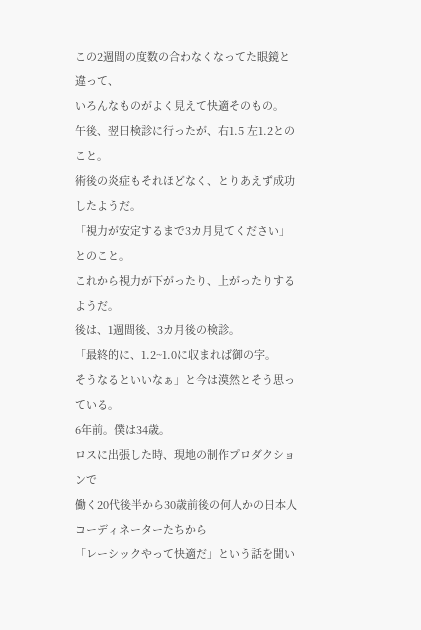この2週間の度数の合わなくなってた眼鏡と違って、
いろんなものがよく見えて快適そのもの。
午後、翌日検診に行ったが、右1.5 左1.2とのこと。
術後の炎症もそれほどなく、とりあえず成功したようだ。
「視力が安定するまで3カ月見てください」とのこと。
これから視力が下がったり、上がったりするようだ。
後は、1週間後、3カ月後の検診。
「最終的に、1.2~1.0に収まれば御の字。
そうなるといいなぁ」と今は漠然とそう思っている。
6年前。僕は34歳。
ロスに出張した時、現地の制作プロダクションで
働く20代後半から30歳前後の何人かの日本人コーディネーターたちから
「レーシックやって快適だ」という話を聞い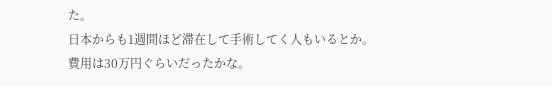た。
日本からも1週間ほど滞在して手術してく人もいるとか。
費用は30万円ぐらいだったかな。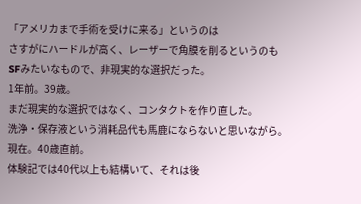「アメリカまで手術を受けに来る」というのは
さすがにハードルが高く、レーザーで角膜を削るというのも
SFみたいなもので、非現実的な選択だった。
1年前。39歳。
まだ現実的な選択ではなく、コンタクトを作り直した。
洗浄・保存液という消耗品代も馬鹿にならないと思いながら。
現在。40歳直前。
体験記では40代以上も結構いて、それは後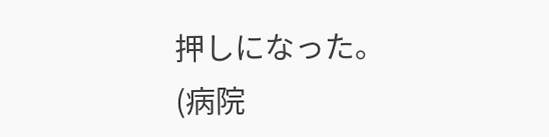押しになった。
(病院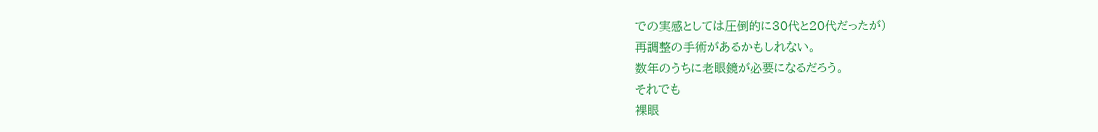での実感としては圧倒的に30代と20代だったが)
再調整の手術があるかもしれない。
数年のうちに老眼鏡が必要になるだろう。
それでも
裸眼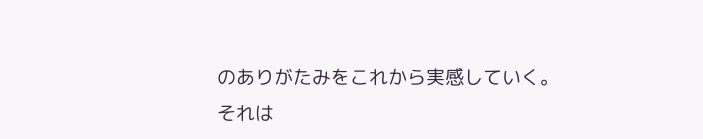のありがたみをこれから実感していく。
それは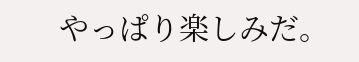やっぱり楽しみだ。